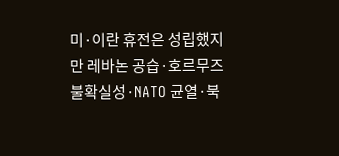미·이란 휴전은 성립했지만 레바논 공습·호르무즈 불확실성·NATO 균열·북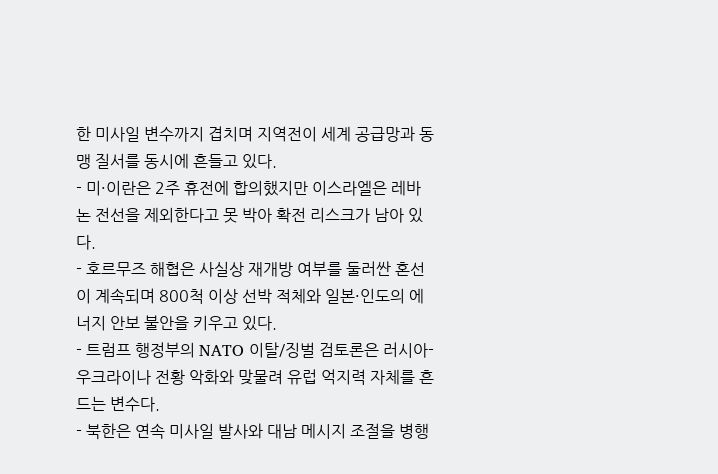한 미사일 변수까지 겹치며 지역전이 세계 공급망과 동맹 질서를 동시에 흔들고 있다.
- 미·이란은 2주 휴전에 합의했지만 이스라엘은 레바논 전선을 제외한다고 못 박아 확전 리스크가 남아 있다.
- 호르무즈 해협은 사실상 재개방 여부를 둘러싼 혼선이 계속되며 800척 이상 선박 적체와 일본·인도의 에너지 안보 불안을 키우고 있다.
- 트럼프 행정부의 NATO 이탈/징벌 검토론은 러시아-우크라이나 전황 악화와 맞물려 유럽 억지력 자체를 흔드는 변수다.
- 북한은 연속 미사일 발사와 대남 메시지 조절을 병행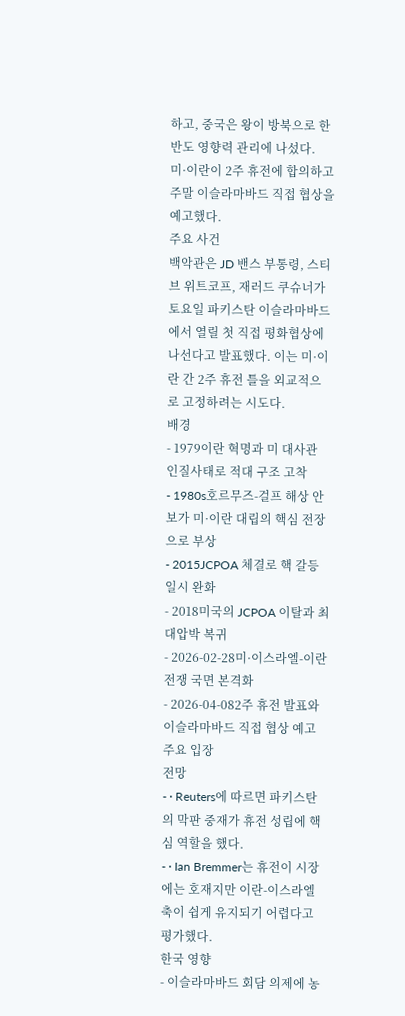하고, 중국은 왕이 방북으로 한반도 영향력 관리에 나섰다.
미·이란이 2주 휴전에 합의하고 주말 이슬라마바드 직접 협상을 예고했다.
주요 사건
백악관은 JD 밴스 부통령, 스티브 위트코프, 재러드 쿠슈너가 토요일 파키스탄 이슬라마바드에서 열릴 첫 직접 평화협상에 나선다고 발표했다. 이는 미·이란 간 2주 휴전 틀을 외교적으로 고정하려는 시도다.
배경
- 1979이란 혁명과 미 대사관 인질사태로 적대 구조 고착
- 1980s호르무즈-걸프 해상 안보가 미·이란 대립의 핵심 전장으로 부상
- 2015JCPOA 체결로 핵 갈등 일시 완화
- 2018미국의 JCPOA 이탈과 최대압박 복귀
- 2026-02-28미·이스라엘-이란 전쟁 국면 본격화
- 2026-04-082주 휴전 발표와 이슬라마바드 직접 협상 예고
주요 입장
전망
- · Reuters에 따르면 파키스탄의 막판 중재가 휴전 성립에 핵심 역할을 했다.
- · Ian Bremmer는 휴전이 시장에는 호재지만 이란-이스라엘 축이 쉽게 유지되기 어렵다고 평가했다.
한국 영향
- 이슬라마바드 회담 의제에 농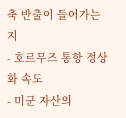축 반출이 들어가는지
- 호르무즈 통항 정상화 속도
- 미군 자산의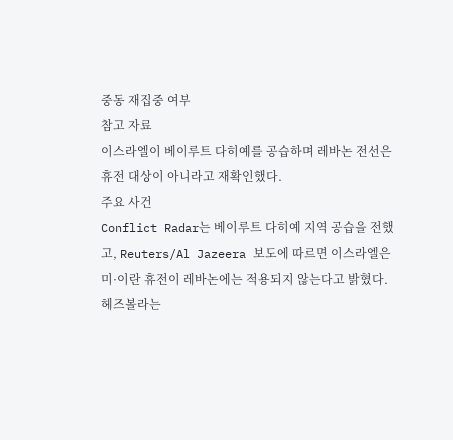중동 재집중 여부
참고 자료
이스라엘이 베이루트 다히예를 공습하며 레바논 전선은 휴전 대상이 아니라고 재확인했다.
주요 사건
Conflict Radar는 베이루트 다히예 지역 공습을 전했고, Reuters/Al Jazeera 보도에 따르면 이스라엘은 미·이란 휴전이 레바논에는 적용되지 않는다고 밝혔다. 헤즈볼라는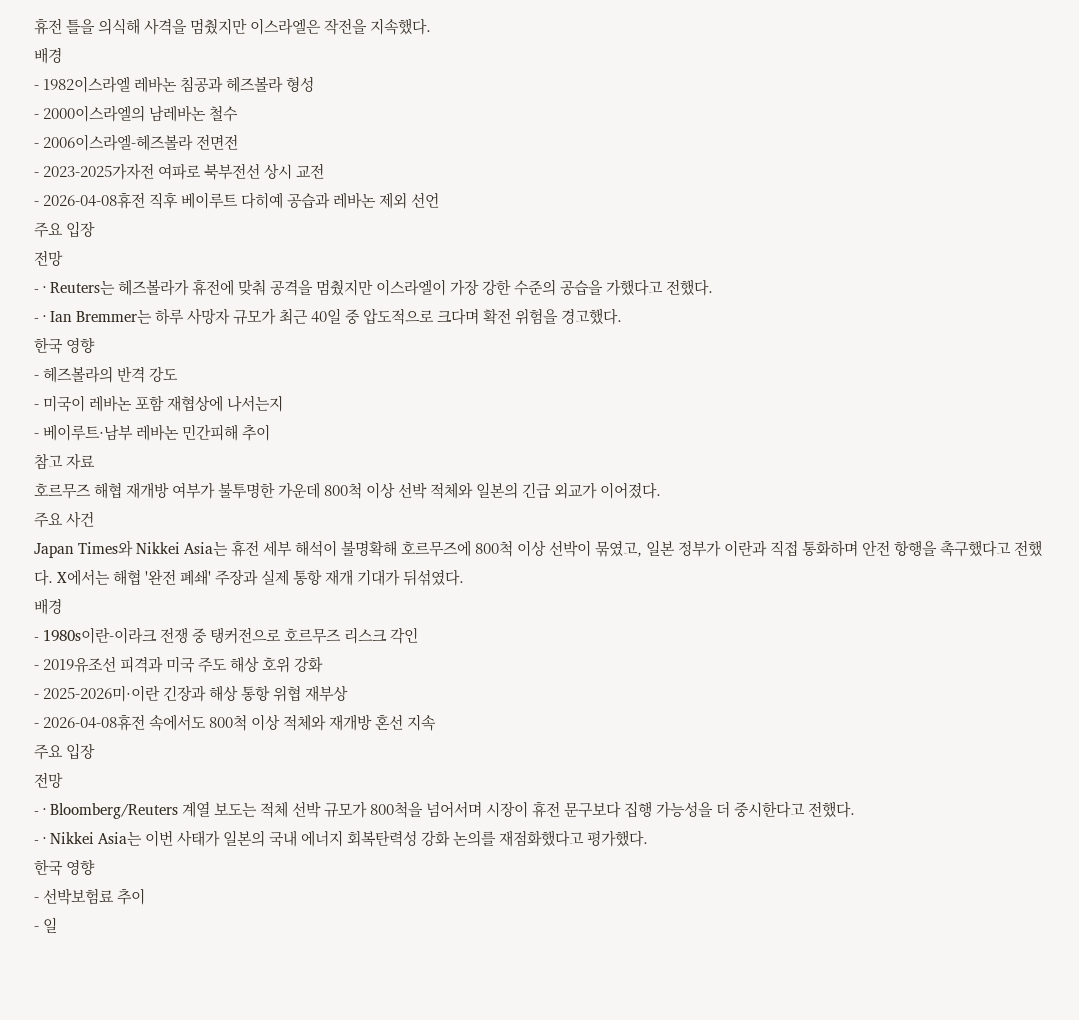휴전 틀을 의식해 사격을 멈췄지만 이스라엘은 작전을 지속했다.
배경
- 1982이스라엘 레바논 침공과 헤즈볼라 형성
- 2000이스라엘의 남레바논 철수
- 2006이스라엘-헤즈볼라 전면전
- 2023-2025가자전 여파로 북부전선 상시 교전
- 2026-04-08휴전 직후 베이루트 다히예 공습과 레바논 제외 선언
주요 입장
전망
- · Reuters는 헤즈볼라가 휴전에 맞춰 공격을 멈췄지만 이스라엘이 가장 강한 수준의 공습을 가했다고 전했다.
- · Ian Bremmer는 하루 사망자 규모가 최근 40일 중 압도적으로 크다며 확전 위험을 경고했다.
한국 영향
- 헤즈볼라의 반격 강도
- 미국이 레바논 포함 재협상에 나서는지
- 베이루트·남부 레바논 민간피해 추이
참고 자료
호르무즈 해협 재개방 여부가 불투명한 가운데 800척 이상 선박 적체와 일본의 긴급 외교가 이어졌다.
주요 사건
Japan Times와 Nikkei Asia는 휴전 세부 해석이 불명확해 호르무즈에 800척 이상 선박이 묶였고, 일본 정부가 이란과 직접 통화하며 안전 항행을 촉구했다고 전했다. X에서는 해협 '완전 폐쇄' 주장과 실제 통항 재개 기대가 뒤섞였다.
배경
- 1980s이란-이라크 전쟁 중 탱커전으로 호르무즈 리스크 각인
- 2019유조선 피격과 미국 주도 해상 호위 강화
- 2025-2026미·이란 긴장과 해상 통항 위협 재부상
- 2026-04-08휴전 속에서도 800척 이상 적체와 재개방 혼선 지속
주요 입장
전망
- · Bloomberg/Reuters 계열 보도는 적체 선박 규모가 800척을 넘어서며 시장이 휴전 문구보다 집행 가능성을 더 중시한다고 전했다.
- · Nikkei Asia는 이번 사태가 일본의 국내 에너지 회복탄력성 강화 논의를 재점화했다고 평가했다.
한국 영향
- 선박보험료 추이
- 일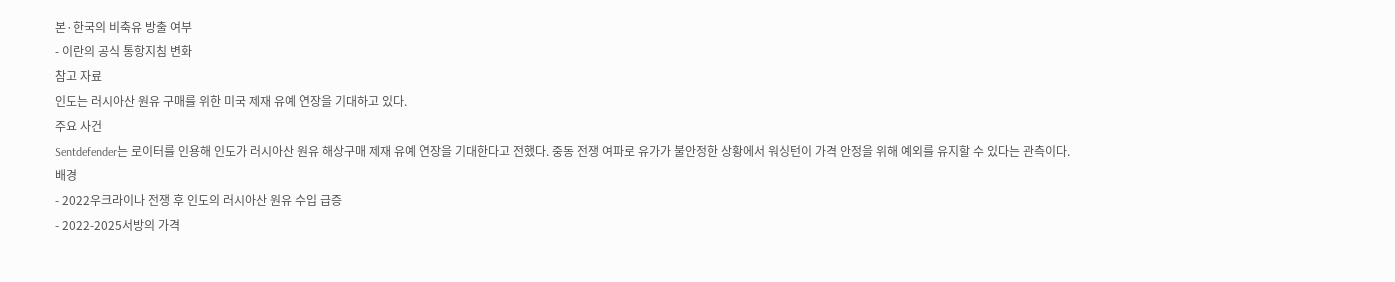본·한국의 비축유 방출 여부
- 이란의 공식 통항지침 변화
참고 자료
인도는 러시아산 원유 구매를 위한 미국 제재 유예 연장을 기대하고 있다.
주요 사건
Sentdefender는 로이터를 인용해 인도가 러시아산 원유 해상구매 제재 유예 연장을 기대한다고 전했다. 중동 전쟁 여파로 유가가 불안정한 상황에서 워싱턴이 가격 안정을 위해 예외를 유지할 수 있다는 관측이다.
배경
- 2022우크라이나 전쟁 후 인도의 러시아산 원유 수입 급증
- 2022-2025서방의 가격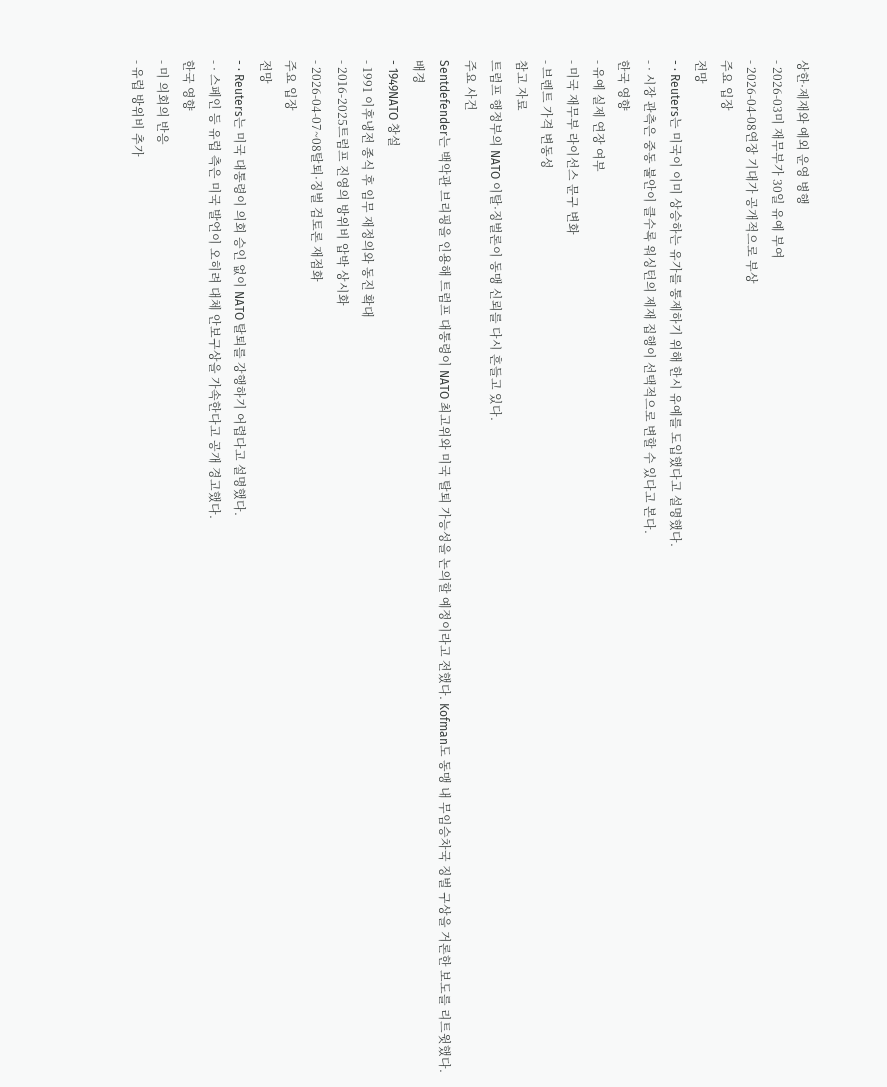상한·제재와 예외 운영 병행
- 2026-03미 재무부가 30일 유예 부여
- 2026-04-08연장 기대가 공개적으로 부상
주요 입장
전망
- · Reuters는 미국이 이미 상승하는 유가를 통제하기 위해 한시 유예를 도입했다고 설명했다.
- · 시장 관측은 중동 불안이 클수록 워싱턴의 제재 집행이 선택적으로 변할 수 있다고 본다.
한국 영향
- 유예 실제 연장 여부
- 미국 재무부 라이선스 문구 변화
- 브렌트 가격 변동성
참고 자료
트럼프 행정부의 NATO 이탈·징벌론이 동맹 신뢰를 다시 흔들고 있다.
주요 사건
Sentdefender는 백악관 브리핑을 인용해 트럼프 대통령이 NATO 최고위와 미국 탈퇴 가능성을 논의할 예정이라고 전했다. Kofman도 동맹 내 무임승차국 징벌 구상을 거론한 보도를 리트윗했다.
배경
- 1949NATO 창설
- 1991 이후냉전 종식 후 임무 재정의와 동진 확대
- 2016-2025트럼프 진영의 방위비 압박 상시화
- 2026-04-07~08탈퇴·징벌 검토론 재점화
주요 입장
전망
- · Reuters는 미국 대통령이 의회 승인 없이 NATO 탈퇴를 강행하기 어렵다고 설명했다.
- · 스페인 등 유럽 측은 미국 발언이 오히려 대체 안보구상을 가속한다고 공개 경고했다.
한국 영향
- 미 의회의 반응
- 유럽 방위비 추가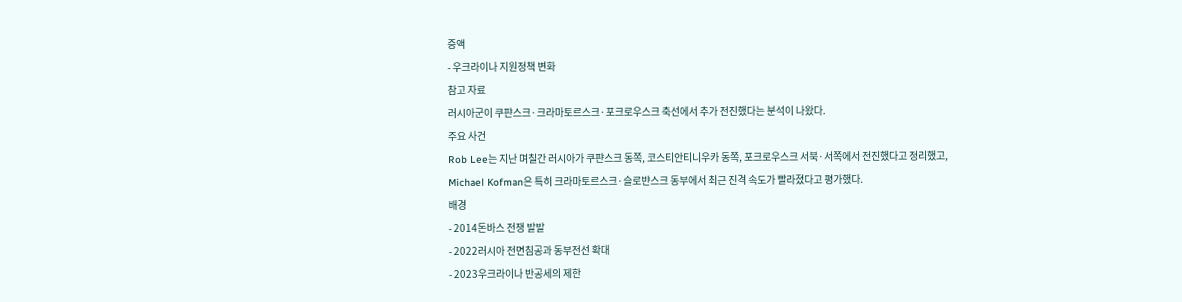증액
- 우크라이나 지원정책 변화
참고 자료
러시아군이 쿠퍈스크·크라마토르스크·포크로우스크 축선에서 추가 전진했다는 분석이 나왔다.
주요 사건
Rob Lee는 지난 며칠간 러시아가 쿠퍈스크 동쪽, 코스티안티니우카 동쪽, 포크로우스크 서북·서쪽에서 전진했다고 정리했고, Michael Kofman은 특히 크라마토르스크·슬로뱐스크 동부에서 최근 진격 속도가 빨라졌다고 평가했다.
배경
- 2014돈바스 전쟁 발발
- 2022러시아 전면침공과 동부전선 확대
- 2023우크라이나 반공세의 제한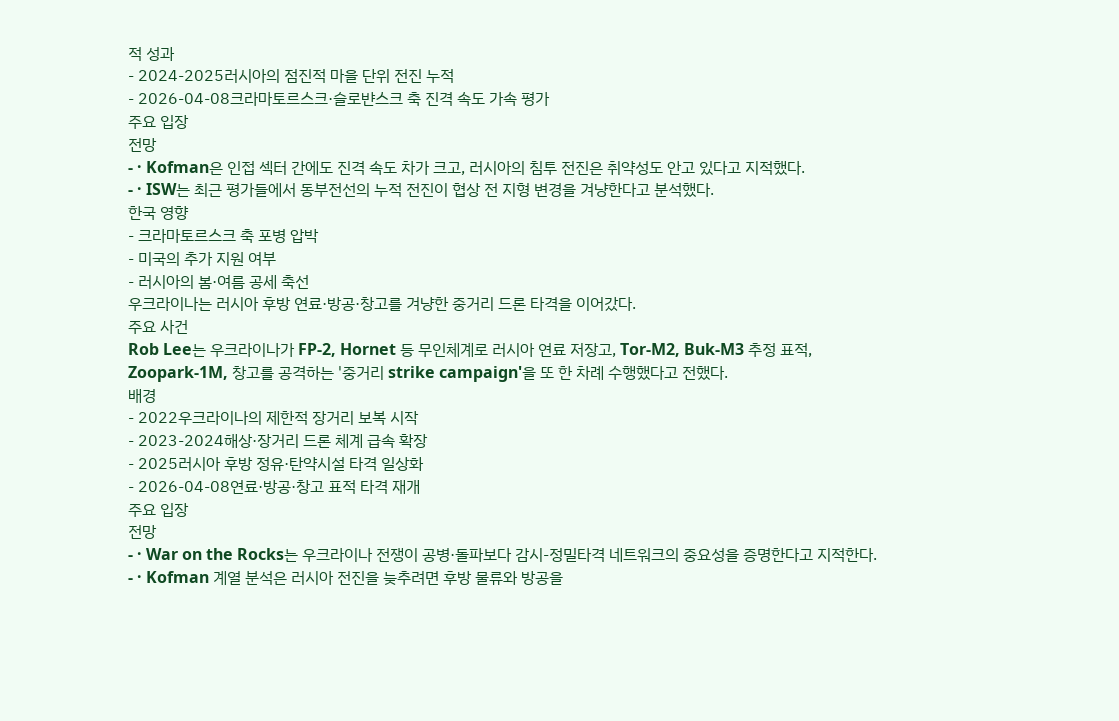적 성과
- 2024-2025러시아의 점진적 마을 단위 전진 누적
- 2026-04-08크라마토르스크·슬로뱐스크 축 진격 속도 가속 평가
주요 입장
전망
- · Kofman은 인접 섹터 간에도 진격 속도 차가 크고, 러시아의 침투 전진은 취약성도 안고 있다고 지적했다.
- · ISW는 최근 평가들에서 동부전선의 누적 전진이 협상 전 지형 변경을 겨냥한다고 분석했다.
한국 영향
- 크라마토르스크 축 포병 압박
- 미국의 추가 지원 여부
- 러시아의 봄·여름 공세 축선
우크라이나는 러시아 후방 연료·방공·창고를 겨냥한 중거리 드론 타격을 이어갔다.
주요 사건
Rob Lee는 우크라이나가 FP-2, Hornet 등 무인체계로 러시아 연료 저장고, Tor-M2, Buk-M3 추정 표적, Zoopark-1M, 창고를 공격하는 '중거리 strike campaign'을 또 한 차례 수행했다고 전했다.
배경
- 2022우크라이나의 제한적 장거리 보복 시작
- 2023-2024해상·장거리 드론 체계 급속 확장
- 2025러시아 후방 정유·탄약시설 타격 일상화
- 2026-04-08연료·방공·창고 표적 타격 재개
주요 입장
전망
- · War on the Rocks는 우크라이나 전쟁이 공병·돌파보다 감시-정밀타격 네트워크의 중요성을 증명한다고 지적한다.
- · Kofman 계열 분석은 러시아 전진을 늦추려면 후방 물류와 방공을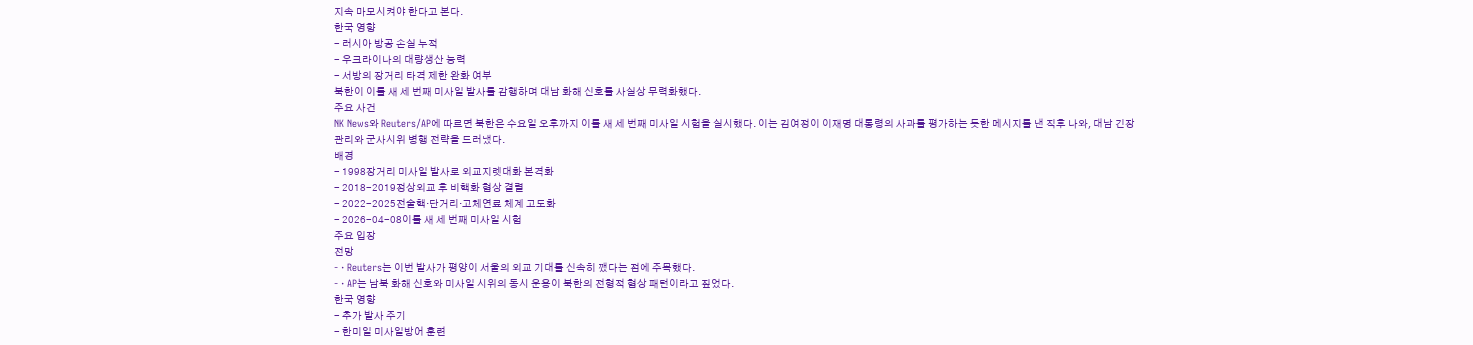지속 마모시켜야 한다고 본다.
한국 영향
- 러시아 방공 손실 누적
- 우크라이나의 대량생산 능력
- 서방의 장거리 타격 제한 완화 여부
북한이 이틀 새 세 번째 미사일 발사를 감행하며 대남 화해 신호를 사실상 무력화했다.
주요 사건
NK News와 Reuters/AP에 따르면 북한은 수요일 오후까지 이틀 새 세 번째 미사일 시험을 실시했다. 이는 김여정이 이재명 대통령의 사과를 평가하는 듯한 메시지를 낸 직후 나와, 대남 긴장관리와 군사시위 병행 전략을 드러냈다.
배경
- 1998장거리 미사일 발사로 외교지렛대화 본격화
- 2018-2019정상외교 후 비핵화 협상 결렬
- 2022-2025전술핵·단거리·고체연료 체계 고도화
- 2026-04-08이틀 새 세 번째 미사일 시험
주요 입장
전망
- · Reuters는 이번 발사가 평양이 서울의 외교 기대를 신속히 깼다는 점에 주목했다.
- · AP는 남북 화해 신호와 미사일 시위의 동시 운용이 북한의 전형적 협상 패턴이라고 짚었다.
한국 영향
- 추가 발사 주기
- 한미일 미사일방어 훈련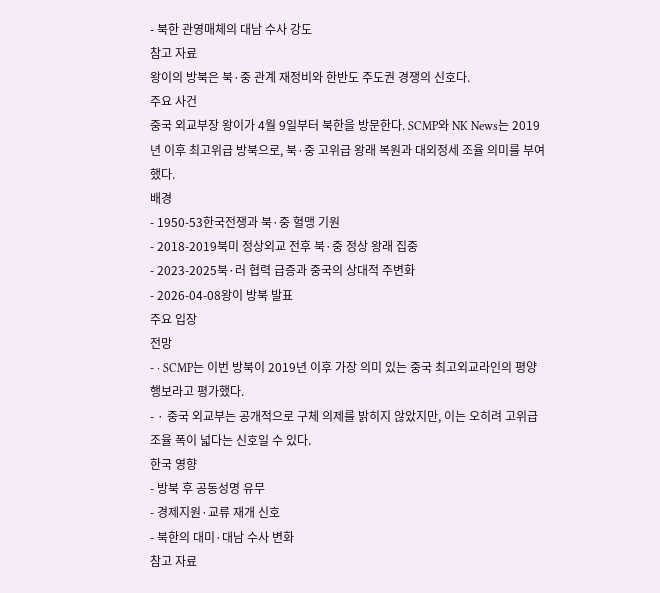- 북한 관영매체의 대남 수사 강도
참고 자료
왕이의 방북은 북·중 관계 재정비와 한반도 주도권 경쟁의 신호다.
주요 사건
중국 외교부장 왕이가 4월 9일부터 북한을 방문한다. SCMP와 NK News는 2019년 이후 최고위급 방북으로, 북·중 고위급 왕래 복원과 대외정세 조율 의미를 부여했다.
배경
- 1950-53한국전쟁과 북·중 혈맹 기원
- 2018-2019북미 정상외교 전후 북·중 정상 왕래 집중
- 2023-2025북·러 협력 급증과 중국의 상대적 주변화
- 2026-04-08왕이 방북 발표
주요 입장
전망
- · SCMP는 이번 방북이 2019년 이후 가장 의미 있는 중국 최고외교라인의 평양 행보라고 평가했다.
- · 중국 외교부는 공개적으로 구체 의제를 밝히지 않았지만, 이는 오히려 고위급 조율 폭이 넓다는 신호일 수 있다.
한국 영향
- 방북 후 공동성명 유무
- 경제지원·교류 재개 신호
- 북한의 대미·대남 수사 변화
참고 자료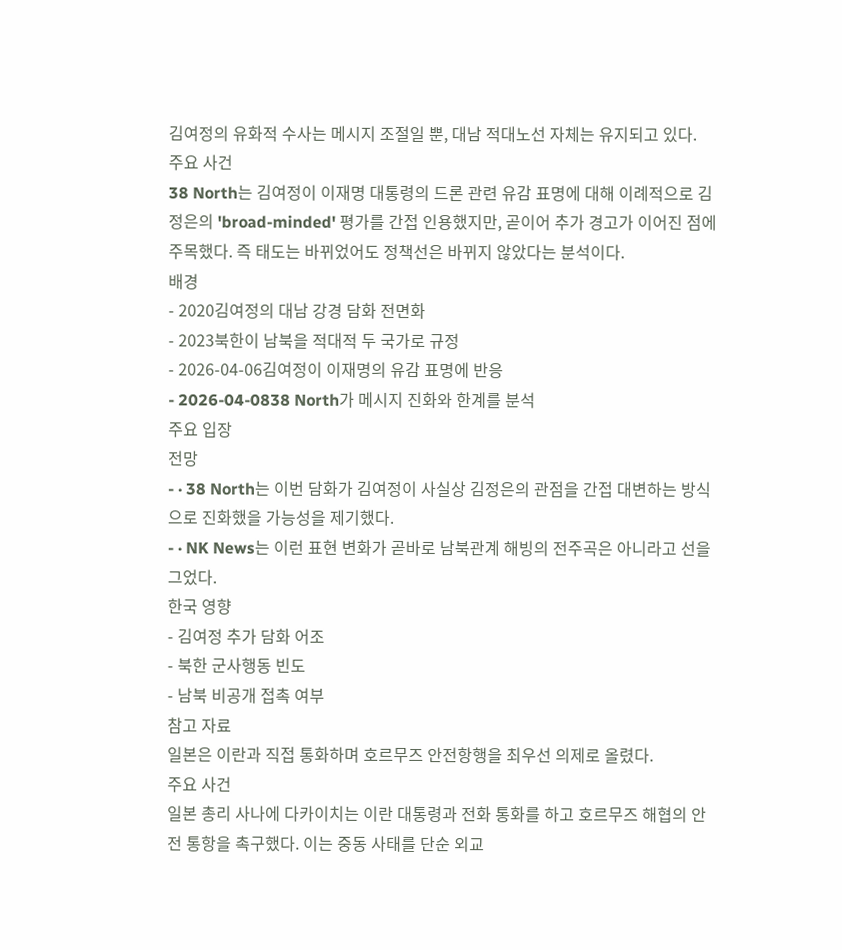김여정의 유화적 수사는 메시지 조절일 뿐, 대남 적대노선 자체는 유지되고 있다.
주요 사건
38 North는 김여정이 이재명 대통령의 드론 관련 유감 표명에 대해 이례적으로 김정은의 'broad-minded' 평가를 간접 인용했지만, 곧이어 추가 경고가 이어진 점에 주목했다. 즉 태도는 바뀌었어도 정책선은 바뀌지 않았다는 분석이다.
배경
- 2020김여정의 대남 강경 담화 전면화
- 2023북한이 남북을 적대적 두 국가로 규정
- 2026-04-06김여정이 이재명의 유감 표명에 반응
- 2026-04-0838 North가 메시지 진화와 한계를 분석
주요 입장
전망
- · 38 North는 이번 담화가 김여정이 사실상 김정은의 관점을 간접 대변하는 방식으로 진화했을 가능성을 제기했다.
- · NK News는 이런 표현 변화가 곧바로 남북관계 해빙의 전주곡은 아니라고 선을 그었다.
한국 영향
- 김여정 추가 담화 어조
- 북한 군사행동 빈도
- 남북 비공개 접촉 여부
참고 자료
일본은 이란과 직접 통화하며 호르무즈 안전항행을 최우선 의제로 올렸다.
주요 사건
일본 총리 사나에 다카이치는 이란 대통령과 전화 통화를 하고 호르무즈 해협의 안전 통항을 촉구했다. 이는 중동 사태를 단순 외교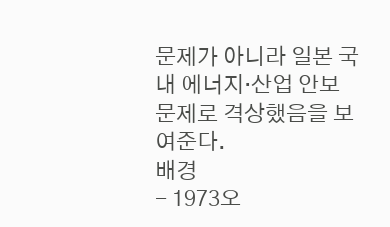문제가 아니라 일본 국내 에너지·산업 안보 문제로 격상했음을 보여준다.
배경
- 1973오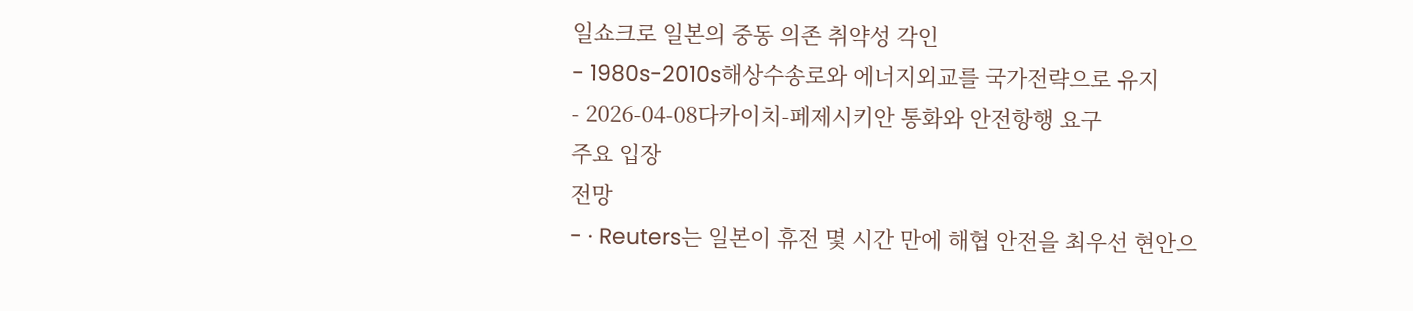일쇼크로 일본의 중동 의존 취약성 각인
- 1980s-2010s해상수송로와 에너지외교를 국가전략으로 유지
- 2026-04-08다카이치-페제시키안 통화와 안전항행 요구
주요 입장
전망
- · Reuters는 일본이 휴전 몇 시간 만에 해협 안전을 최우선 현안으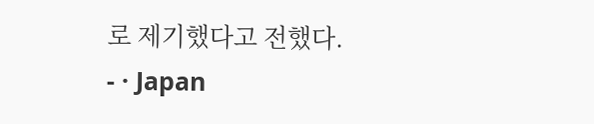로 제기했다고 전했다.
- · Japan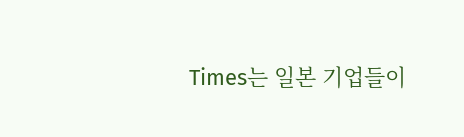Times는 일본 기업들이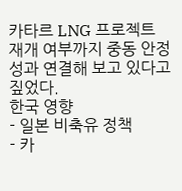카타르 LNG 프로젝트 재개 여부까지 중동 안정성과 연결해 보고 있다고 짚었다.
한국 영향
- 일본 비축유 정책
- 카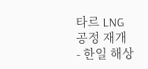타르 LNG 공정 재개
- 한일 해상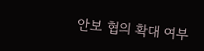안보 협의 확대 여부